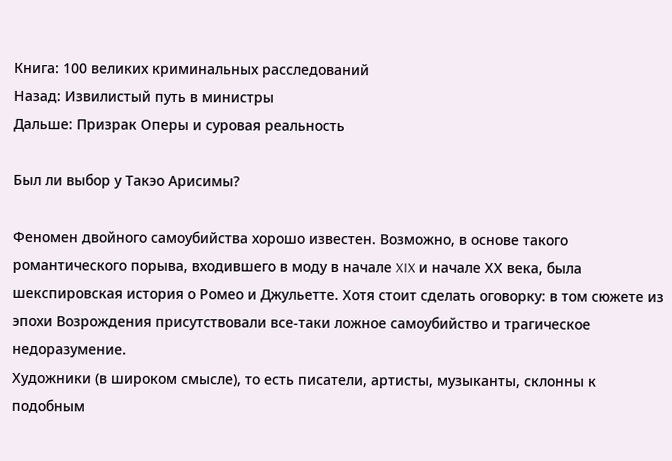Книга: 100 великих криминальных расследований
Назад: Извилистый путь в министры
Дальше: Призрак Оперы и суровая реальность

Был ли выбор у Такэо Арисимы?

Феномен двойного самоубийства хорошо известен. Возможно, в основе такого романтического порыва, входившего в моду в начале XIX и начале ХХ века, была шекспировская история о Ромео и Джульетте. Хотя стоит сделать оговорку: в том сюжете из эпохи Возрождения присутствовали все-таки ложное самоубийство и трагическое недоразумение.
Художники (в широком смысле), то есть писатели, артисты, музыканты, склонны к подобным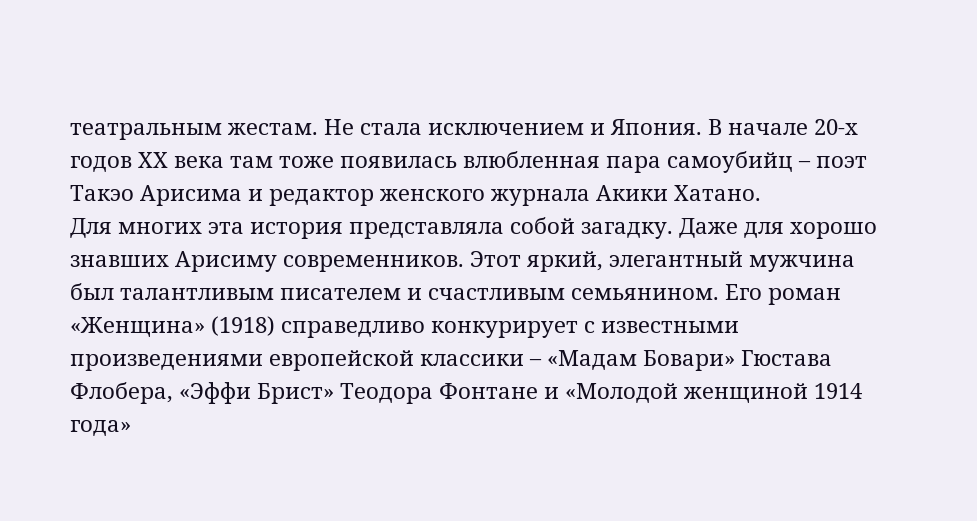театральным жестам. Не стала исключением и Япония. В начале 20-х годов ХХ века там тоже появилась влюбленная пара самоубийц – поэт Такэо Арисима и редактор женского журнала Акики Хатано.
Для многих эта история представляла собой загадку. Даже для хорошо знавших Арисиму современников. Этот яркий, элегантный мужчина был талантливым писателем и счастливым семьянином. Его роман «Женщина» (1918) справедливо конкурирует с известными произведениями европейской классики – «Мадам Бовари» Гюстава Флобера, «Эффи Брист» Теодора Фонтане и «Молодой женщиной 1914 года»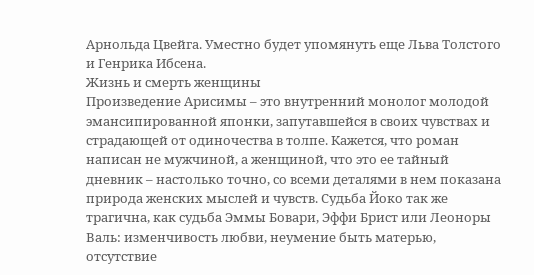Арнольда Цвейга. Уместно будет упомянуть еще Льва Толстого и Генрика Ибсена.
Жизнь и смерть женщины
Произведение Арисимы – это внутренний монолог молодой эмансипированной японки, запутавшейся в своих чувствах и страдающей от одиночества в толпе. Кажется, что роман написан не мужчиной, а женщиной, что это ее тайный дневник – настолько точно, со всеми деталями в нем показана природа женских мыслей и чувств. Судьба Йоко так же трагична, как судьба Эммы Бовари, Эффи Брист или Леоноры Валь: изменчивость любви, неумение быть матерью, отсутствие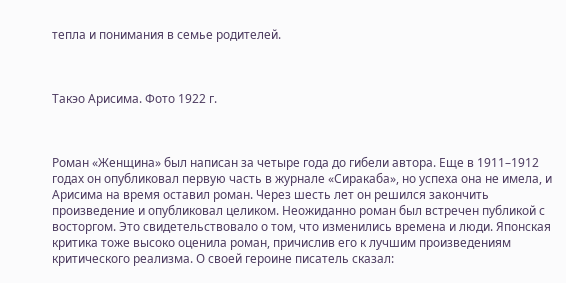тепла и понимания в семье родителей.



Такэо Арисима. Фото 1922 г.



Роман «Женщина» был написан за четыре года до гибели автора. Еще в 1911–1912 годах он опубликовал первую часть в журнале «Сиракаба», но успеха она не имела, и Арисима на время оставил роман. Через шесть лет он решился закончить произведение и опубликовал целиком. Неожиданно роман был встречен публикой с восторгом. Это свидетельствовало о том, что изменились времена и люди. Японская критика тоже высоко оценила роман, причислив его к лучшим произведениям критического реализма. О своей героине писатель сказал: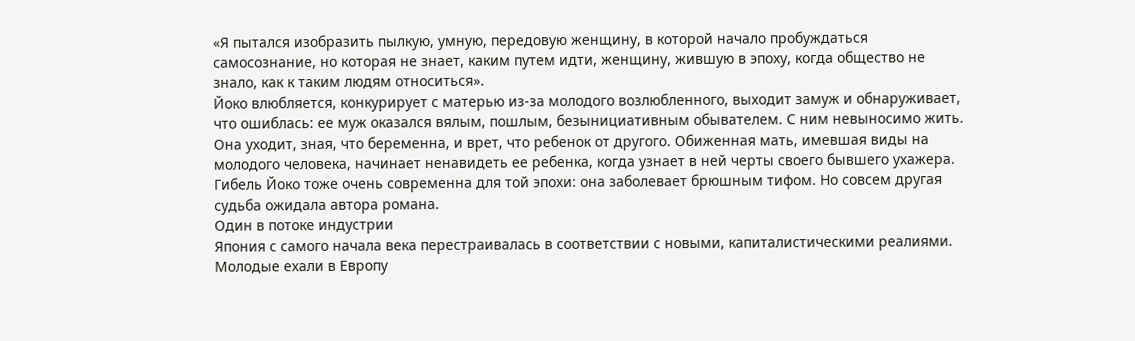«Я пытался изобразить пылкую, умную, передовую женщину, в которой начало пробуждаться самосознание, но которая не знает, каким путем идти, женщину, жившую в эпоху, когда общество не знало, как к таким людям относиться».
Йоко влюбляется, конкурирует с матерью из-за молодого возлюбленного, выходит замуж и обнаруживает, что ошиблась: ее муж оказался вялым, пошлым, безынициативным обывателем. С ним невыносимо жить. Она уходит, зная, что беременна, и врет, что ребенок от другого. Обиженная мать, имевшая виды на молодого человека, начинает ненавидеть ее ребенка, когда узнает в ней черты своего бывшего ухажера. Гибель Йоко тоже очень современна для той эпохи: она заболевает брюшным тифом. Но совсем другая судьба ожидала автора романа.
Один в потоке индустрии
Япония с самого начала века перестраивалась в соответствии с новыми, капиталистическими реалиями. Молодые ехали в Европу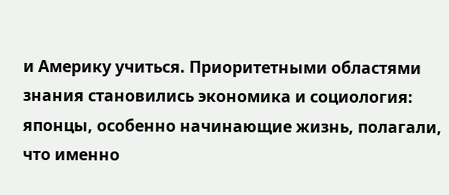и Америку учиться. Приоритетными областями знания становились экономика и социология: японцы, особенно начинающие жизнь, полагали, что именно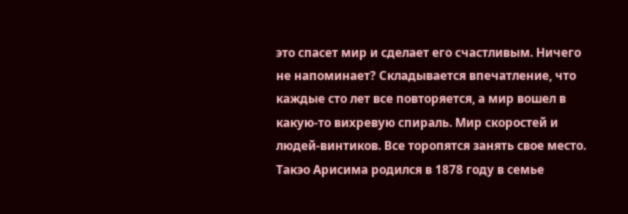это спасет мир и сделает его счастливым. Ничего не напоминает? Складывается впечатление, что каждые сто лет все повторяется, а мир вошел в какую-то вихревую спираль. Мир скоростей и людей-винтиков. Все торопятся занять свое место.
Такэо Арисима родился в 1878 году в семье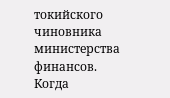токийского чиновника министерства финансов. Когда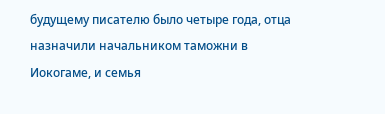будущему писателю было четыре года, отца назначили начальником таможни в Иокогаме, и семья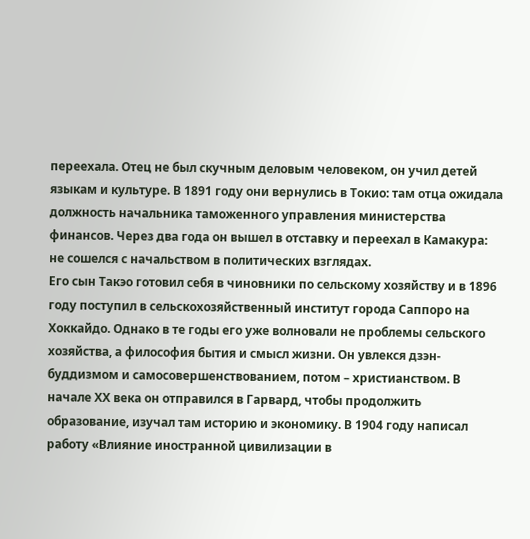переехала. Отец не был скучным деловым человеком, он учил детей языкам и культуре. В 1891 году они вернулись в Токио: там отца ожидала должность начальника таможенного управления министерства финансов. Через два года он вышел в отставку и переехал в Камакура: не сошелся с начальством в политических взглядах.
Его сын Такэо готовил себя в чиновники по сельскому хозяйству и в 1896 году поступил в сельскохозяйственный институт города Саппоро на Хоккайдо. Однако в те годы его уже волновали не проблемы сельского хозяйства, а философия бытия и смысл жизни. Он увлекся дзэн-буддизмом и самосовершенствованием, потом – христианством. В начале ХХ века он отправился в Гарвард, чтобы продолжить образование, изучал там историю и экономику. В 1904 году написал работу «Влияние иностранной цивилизации в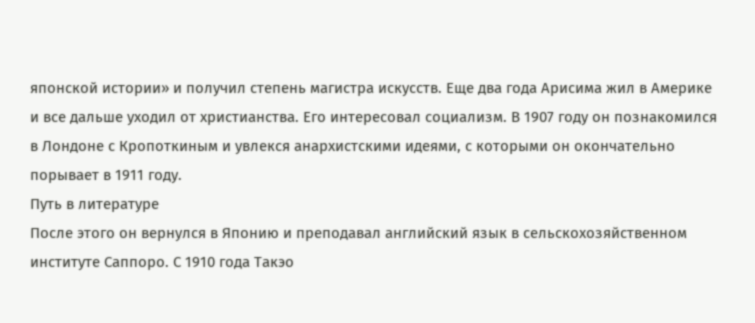японской истории» и получил степень магистра искусств. Еще два года Арисима жил в Америке и все дальше уходил от христианства. Его интересовал социализм. В 1907 году он познакомился в Лондоне с Кропоткиным и увлекся анархистскими идеями, с которыми он окончательно порывает в 1911 году.
Путь в литературе
После этого он вернулся в Японию и преподавал английский язык в сельскохозяйственном институте Саппоро. С 1910 года Такэо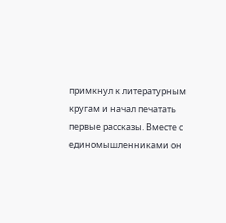примкнул к литературным кругам и начал печатать первые рассказы. Вместе с единомышленниками он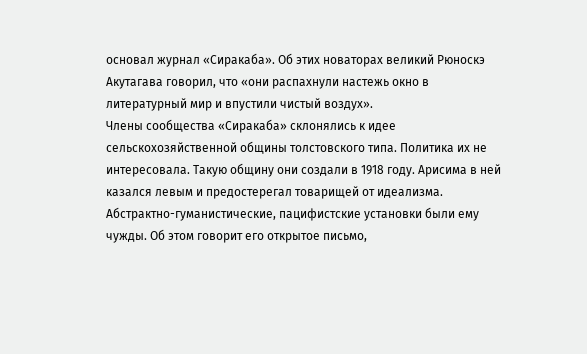основал журнал «Сиракаба». Об этих новаторах великий Рюноскэ Акутагава говорил, что «они распахнули настежь окно в литературный мир и впустили чистый воздух».
Члены сообщества «Сиракаба» склонялись к идее сельскохозяйственной общины толстовского типа. Политика их не интересовала. Такую общину они создали в 1918 году. Арисима в ней казался левым и предостерегал товарищей от идеализма. Абстрактно-гуманистические, пацифистские установки были ему чужды. Об этом говорит его открытое письмо,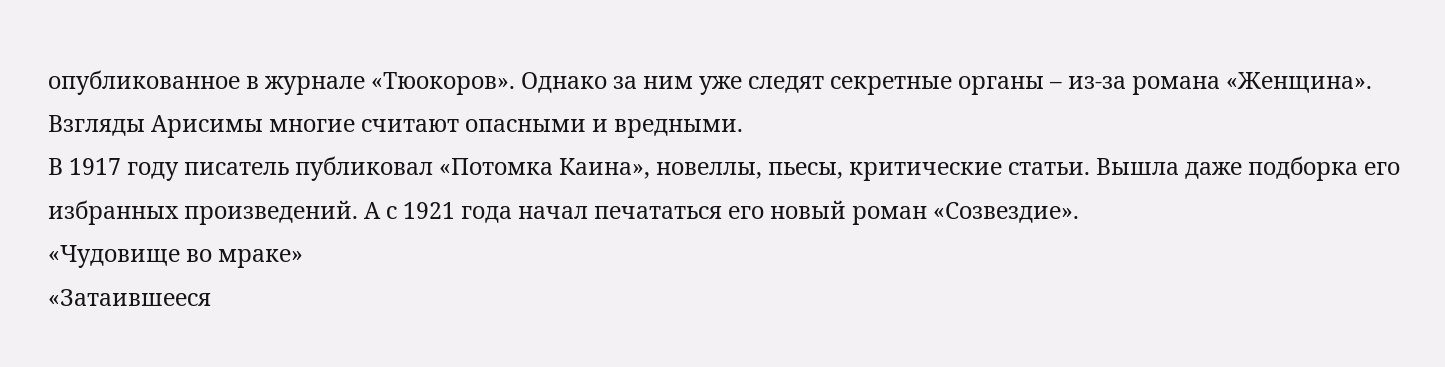опубликованное в журнале «Тюокоров». Однако за ним уже следят секретные органы – из-за романа «Женщина». Взгляды Арисимы многие считают опасными и вредными.
В 1917 году писатель публиковал «Потомка Каина», новеллы, пьесы, критические статьи. Вышла даже подборка его избранных произведений. А с 1921 года начал печататься его новый роман «Созвездие».
«Чудовище во мраке»
«Затаившееся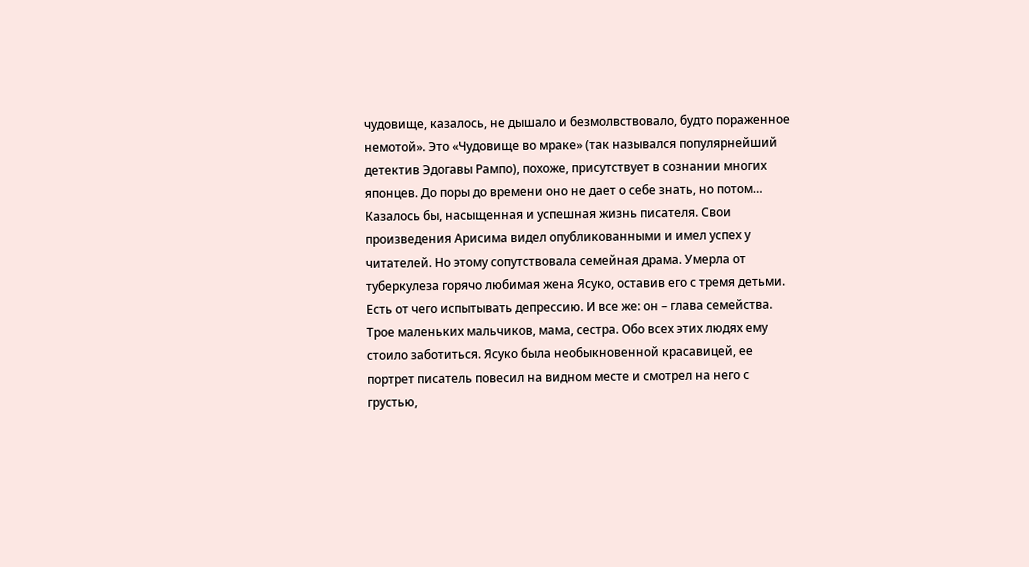чудовище, казалось, не дышало и безмолвствовало, будто пораженное немотой». Это «Чудовище во мраке» (так назывался популярнейший детектив Эдогавы Рампо), похоже, присутствует в сознании многих японцев. До поры до времени оно не дает о себе знать, но потом…
Казалось бы, насыщенная и успешная жизнь писателя. Свои произведения Арисима видел опубликованными и имел успех у читателей. Но этому сопутствовала семейная драма. Умерла от туберкулеза горячо любимая жена Ясуко, оставив его с тремя детьми. Есть от чего испытывать депрессию. И все же: он – глава семейства. Трое маленьких мальчиков, мама, сестра. Обо всех этих людях ему стоило заботиться. Ясуко была необыкновенной красавицей, ее портрет писатель повесил на видном месте и смотрел на него с грустью,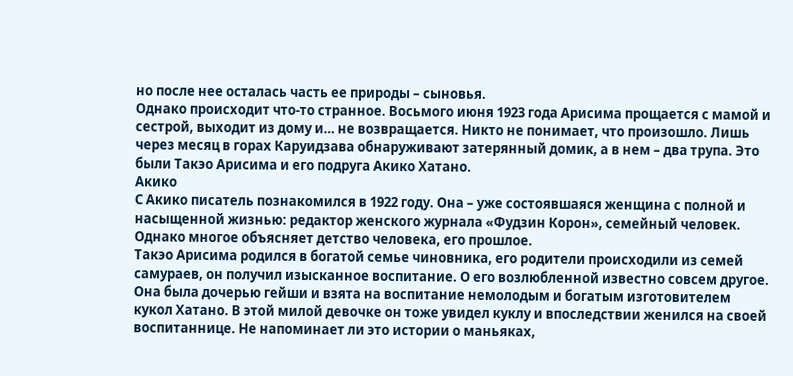но после нее осталась часть ее природы – сыновья.
Однако происходит что-то странное. Восьмого июня 1923 года Арисима прощается с мамой и сестрой, выходит из дому и… не возвращается. Никто не понимает, что произошло. Лишь через месяц в горах Каруидзава обнаруживают затерянный домик, а в нем – два трупа. Это были Такэо Арисима и его подруга Акико Хатано.
Акико
С Акико писатель познакомился в 1922 году. Она – уже состоявшаяся женщина с полной и насыщенной жизнью: редактор женского журнала «Фудзин Корон», семейный человек. Однако многое объясняет детство человека, его прошлое.
Такэо Арисима родился в богатой семье чиновника, его родители происходили из семей самураев, он получил изысканное воспитание. О его возлюбленной известно совсем другое. Она была дочерью гейши и взята на воспитание немолодым и богатым изготовителем кукол Хатано. В этой милой девочке он тоже увидел куклу и впоследствии женился на своей воспитаннице. Не напоминает ли это истории о маньяках,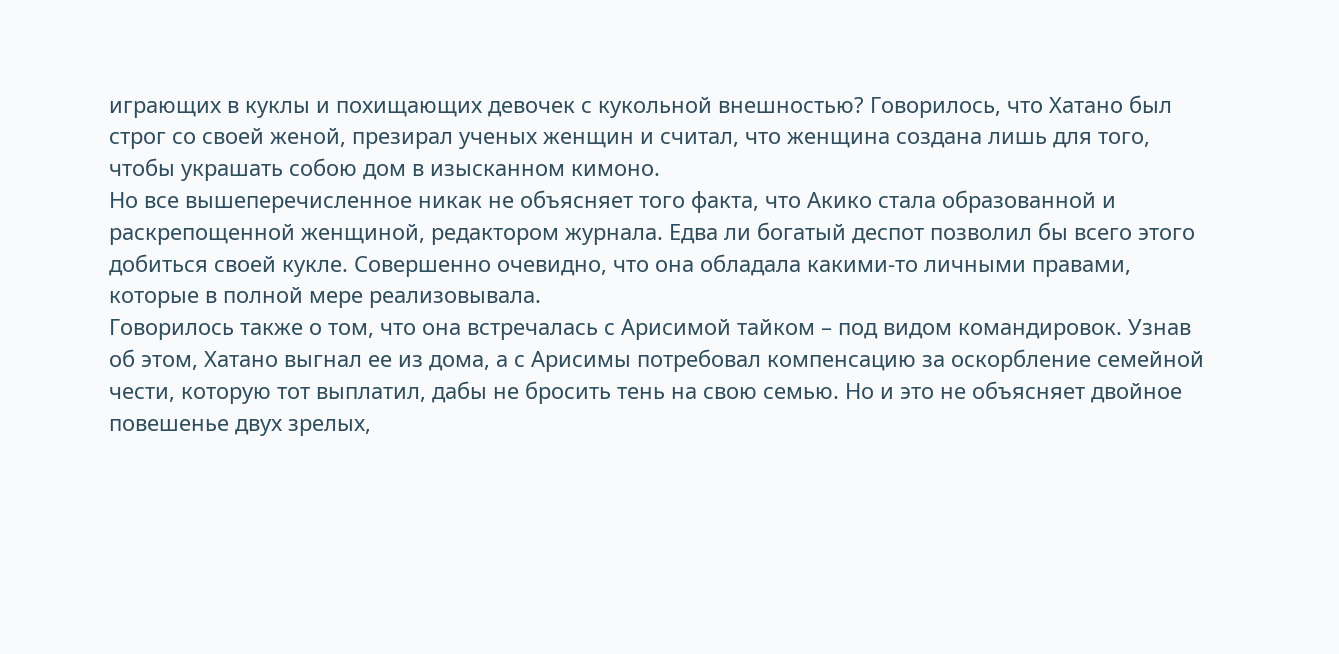играющих в куклы и похищающих девочек с кукольной внешностью? Говорилось, что Хатано был строг со своей женой, презирал ученых женщин и считал, что женщина создана лишь для того, чтобы украшать собою дом в изысканном кимоно.
Но все вышеперечисленное никак не объясняет того факта, что Акико стала образованной и раскрепощенной женщиной, редактором журнала. Едва ли богатый деспот позволил бы всего этого добиться своей кукле. Совершенно очевидно, что она обладала какими-то личными правами, которые в полной мере реализовывала.
Говорилось также о том, что она встречалась с Арисимой тайком – под видом командировок. Узнав об этом, Хатано выгнал ее из дома, а с Арисимы потребовал компенсацию за оскорбление семейной чести, которую тот выплатил, дабы не бросить тень на свою семью. Но и это не объясняет двойное повешенье двух зрелых,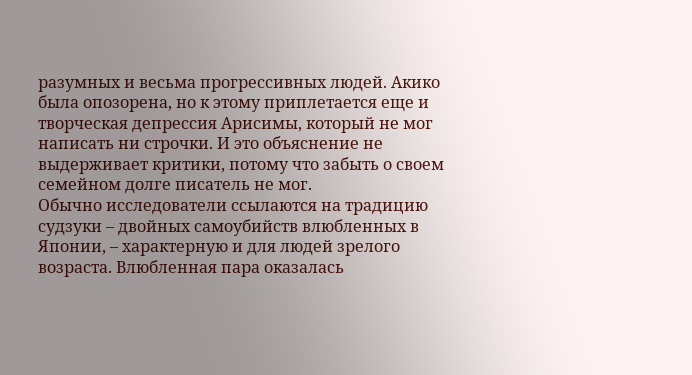разумных и весьма прогрессивных людей. Акико была опозорена, но к этому приплетается еще и творческая депрессия Арисимы, который не мог написать ни строчки. И это объяснение не выдерживает критики, потому что забыть о своем семейном долге писатель не мог.
Обычно исследователи ссылаются на традицию судзуки – двойных самоубийств влюбленных в Японии, – характерную и для людей зрелого возраста. Влюбленная пара оказалась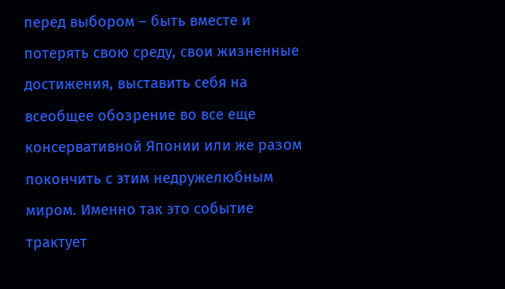перед выбором – быть вместе и потерять свою среду, свои жизненные достижения, выставить себя на всеобщее обозрение во все еще консервативной Японии или же разом покончить с этим недружелюбным миром. Именно так это событие трактует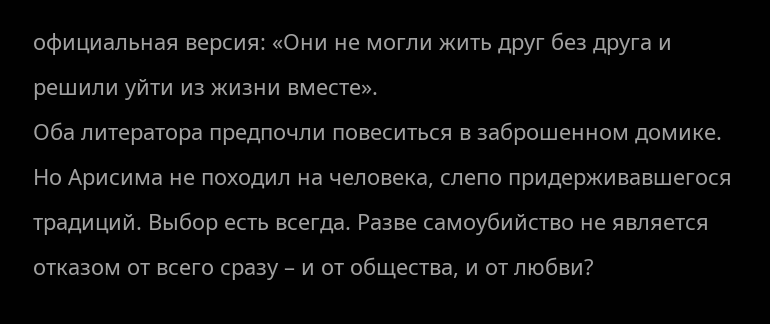официальная версия: «Они не могли жить друг без друга и решили уйти из жизни вместе».
Оба литератора предпочли повеситься в заброшенном домике.
Но Арисима не походил на человека, слепо придерживавшегося традиций. Выбор есть всегда. Разве самоубийство не является отказом от всего сразу – и от общества, и от любви?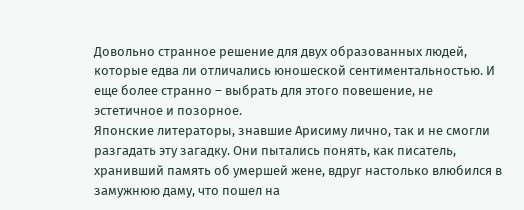Довольно странное решение для двух образованных людей, которые едва ли отличались юношеской сентиментальностью. И еще более странно – выбрать для этого повешение, не эстетичное и позорное.
Японские литераторы, знавшие Арисиму лично, так и не смогли разгадать эту загадку. Они пытались понять, как писатель, хранивший память об умершей жене, вдруг настолько влюбился в замужнюю даму, что пошел на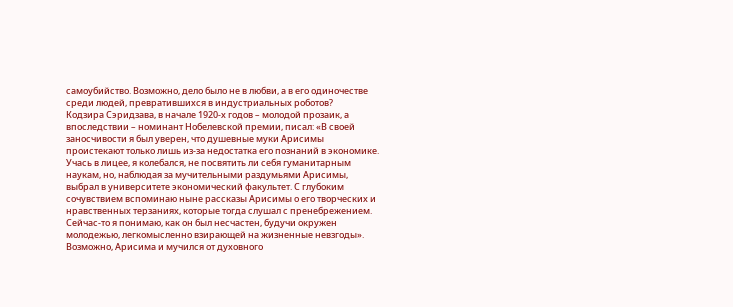самоубийство. Возможно, дело было не в любви, а в его одиночестве среди людей, превратившихся в индустриальных роботов?
Кодзира Сэридзава, в начале 1920-х годов – молодой прозаик, а впоследствии – номинант Нобелевской премии, писал: «В своей заносчивости я был уверен, что душевные муки Арисимы проистекают только лишь из-за недостатка его познаний в экономике. Учась в лицее, я колебался, не посвятить ли себя гуманитарным наукам, но, наблюдая за мучительными раздумьями Арисимы, выбрал в университете экономический факультет. С глубоким сочувствием вспоминаю ныне рассказы Арисимы о его творческих и нравственных терзаниях, которые тогда слушал с пренебрежением. Сейчас-то я понимаю, как он был несчастен, будучи окружен молодежью, легкомысленно взирающей на жизненные невзгоды».
Возможно, Арисима и мучился от духовного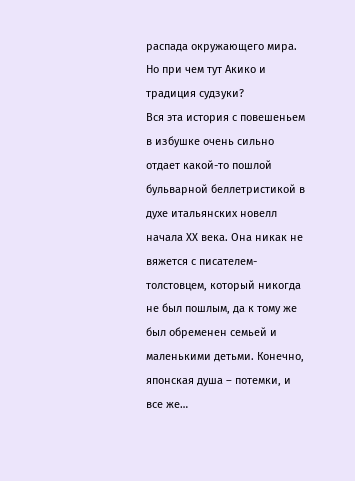распада окружающего мира. Но при чем тут Акико и традиция судзуки?
Вся эта история с повешеньем в избушке очень сильно отдает какой-то пошлой бульварной беллетристикой в духе итальянских новелл начала ХХ века. Она никак не вяжется с писателем-толстовцем, который никогда не был пошлым, да к тому же был обременен семьей и маленькими детьми. Конечно, японская душа – потемки, и все же…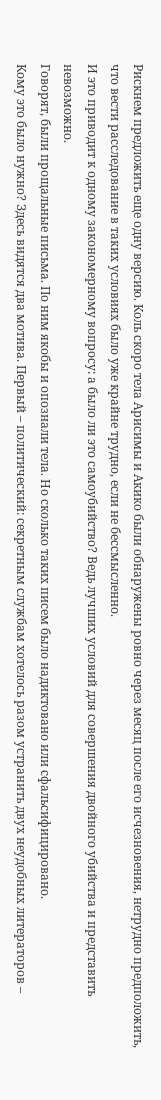Рискнем предложить еще одну версию. Коль скоро тела Арисимы и Акико были обнаружены ровно через месяц после его исчезновения, нетрудно предположить, что вести расследование в таких условиях было уже крайне трудно, если не бессмысленно.
И это приводит к одному закономерному вопросу: а было ли это самоубийство? Ведь лучших условий для совершения двойного убийства и представить невозможно.
Говорят, были прощальные письма. По ним якобы и опознали тела. Но сколько таких писем было надиктовано или сфальсифицировано.
Кому это было нужно? Здесь видятся два мотива. Первый – политический: секретным службам хотелось разом устранить двух неудобных литераторов –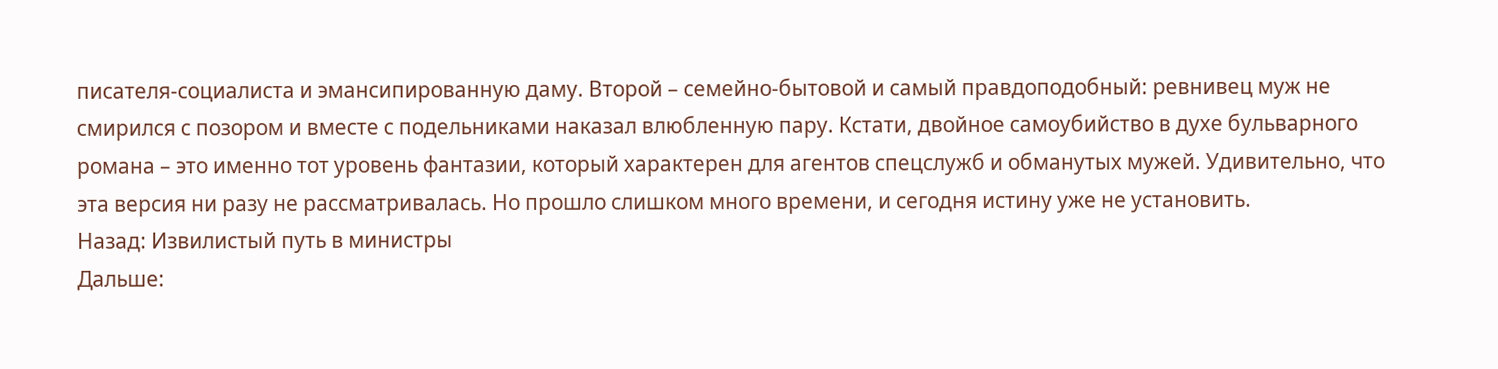писателя-социалиста и эмансипированную даму. Второй – семейно-бытовой и самый правдоподобный: ревнивец муж не смирился с позором и вместе с подельниками наказал влюбленную пару. Кстати, двойное самоубийство в духе бульварного романа – это именно тот уровень фантазии, который характерен для агентов спецслужб и обманутых мужей. Удивительно, что эта версия ни разу не рассматривалась. Но прошло слишком много времени, и сегодня истину уже не установить.
Назад: Извилистый путь в министры
Дальше: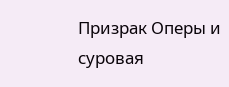Призрак Оперы и суровая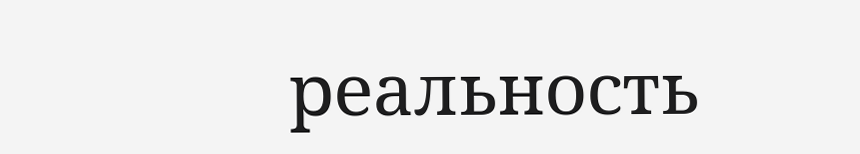реальность